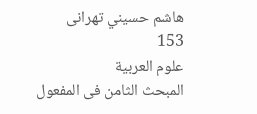هاشم حسيني تهرانى
153
علوم العربية
المبحث الثامن فى المفعول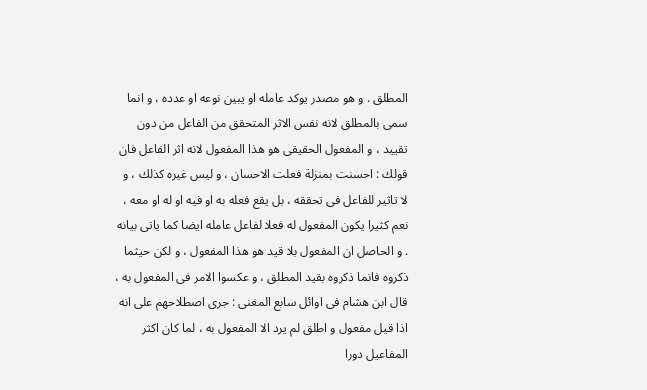المطلق . و هو مصدر يوكد عامله او يبين نوعه او عدده ، و انما سمى بالمطلق لانه نفس الاثر المتحقق من الفاعل من دون تقييد ، و المفعول الحقيقى هو هذا المفعول لانه اثر الفاعل فان قولك : احسنت بمنزلة فعلت الاحسان ، و ليس غيره كذلك ، و لا تاثير للفاعل فى تحققه ، بل يقع فعله به او فيه او له او معه ، نعم كثيرا يكون المفعول له فعلا لفاعل عامله ايضا كما ياتى بيانه . و الحاصل ان المفعول بلا قيد هو هذا المفعول ، و لكن حيثما ذكروه فانما ذكروه بقيد المطلق ، و عكسوا الامر فى المفعول به ، قال ابن هشام فى اوائل سابع المغنى : جرى اصطلاحهم على انه اذا قيل مفعول و اطلق لم يرد الا المفعول به ، لما كان اكثر المفاعيل دورا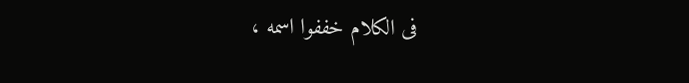فى الكلام خففوا اسمه ،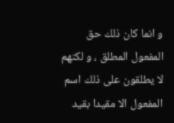و انما كان ذلك حق المفعول المطلق ، و لكنهم لا يطلقون على ذلك اسم المفعول الا مقيدا بقيد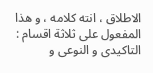الاطلاق ، انته كلامه ، و هذا المفعول على ثلاثة اقسام : التاكيدى و النوعى و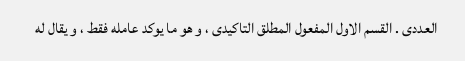العددى . القسم الاول المفعول المطلق التاكيدى ، و هو ما يوكد عامله فقط ، و يقال له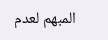المبهم لعدم